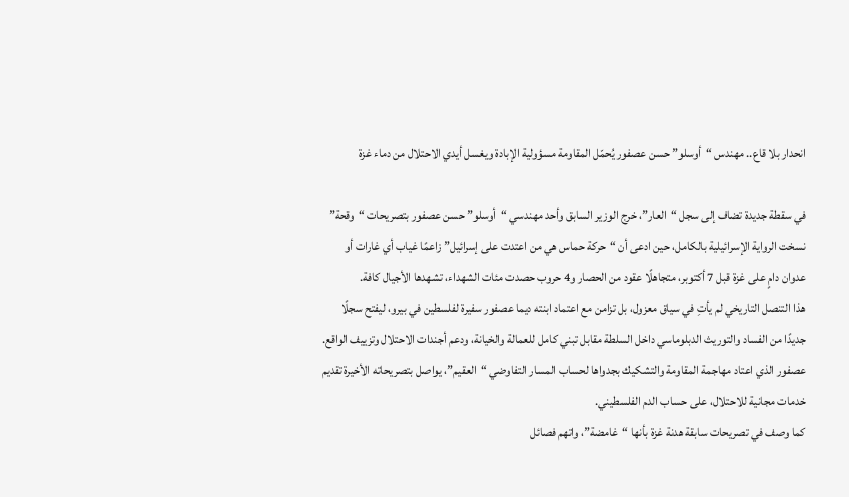انحدار بلا قاع.. مهندس “أوسلو” حسن عصفور يُحمّل المقاومة مسؤولية الإبادة ويغسل أيدي الاحتلال من دماء غزة

في سقطة جديدة تضاف إلى سجل “العار”، خرج الوزير السابق وأحد مهندسي “أوسلو” حسن عصفور بتصريحات “وقحة” نسخت الرواية الإسرائيلية بالكامل، حين ادعى أن “حركة حماس هي من اعتدت على إسرائيل” زاعمًا غياب أي غارات أو عدوان دامٍ على غزة قبل 7 أكتوبر، متجاهلًا عقود من الحصار و4 حروب حصدت مئات الشهداء، تشهدها الأجيال كافة.
هذا التنصل التاريخي لم يأتِ في سياق معزول، بل تزامن مع اعتماد ابنته ديما عصفور سفيرة لفلسطين في بيرو، ليفتح سجلًا جديدًا من الفساد والتوريث الدبلوماسي داخل السلطة مقابل تبني كامل للعمالة والخيانة، ودعم أجندات الاحتلال وتزييف الواقع.
عصفور الذي اعتاد مهاجمة المقاومة والتشكيك بجدواها لحساب المسار التفاوضي “العقيم”، يواصل بتصريحاته الأخيرة تقديم خدمات مجانية للاحتلال، على حساب الدم الفلسطيني.
كما وصف في تصريحات سابقة هدنة غزة بأنها “غامضة”، واتهم فصائل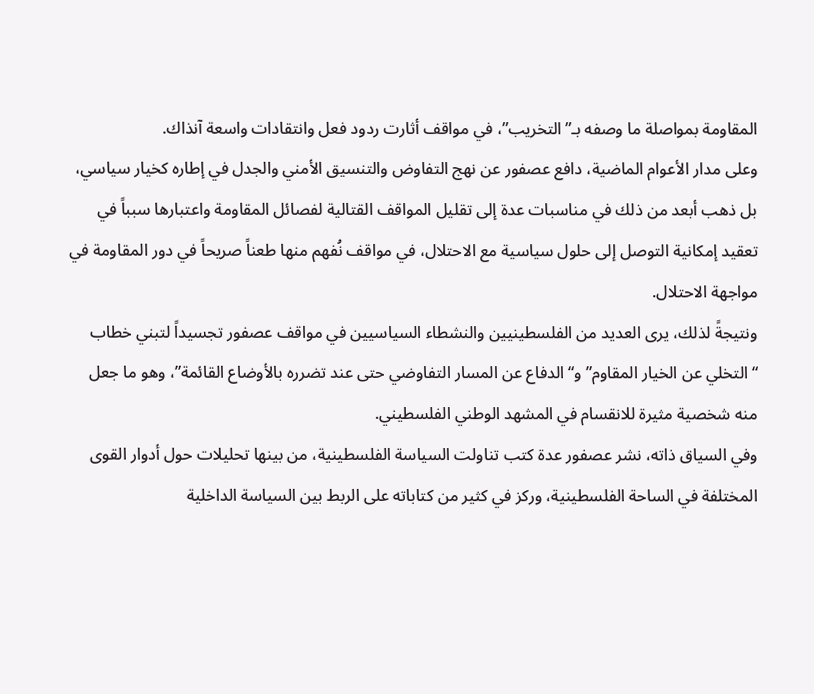المقاومة بمواصلة ما وصفه بـ”التخريب”، في مواقف أثارت ردود فعل وانتقادات واسعة آنذاك.
وعلى مدار الأعوام الماضية، دافع عصفور عن نهج التفاوض والتنسيق الأمني والجدل في إطاره كخيار سياسي، بل ذهب أبعد من ذلك في مناسبات عدة إلى تقليل المواقف القتالية لفصائل المقاومة واعتبارها سبباً في تعقيد إمكانية التوصل إلى حلول سياسية مع الاحتلال، في مواقف نُفهم منها طعناً صريحاً في دور المقاومة في مواجهة الاحتلال.
ونتيجةً لذلك، يرى العديد من الفلسطينيين والنشطاء السياسيين في مواقف عصفور تجسيداً لتبني خطاب “التخلي عن الخيار المقاوم” و“الدفاع عن المسار التفاوضي حتى عند تضرره بالأوضاع القائمة”، وهو ما جعل منه شخصية مثيرة للانقسام في المشهد الوطني الفلسطيني.
وفي السياق ذاته، نشر عصفور عدة كتب تناولت السياسة الفلسطينية، من بينها تحليلات حول أدوار القوى المختلفة في الساحة الفلسطينية، وركز في كثير من كتاباته على الربط بين السياسة الداخلية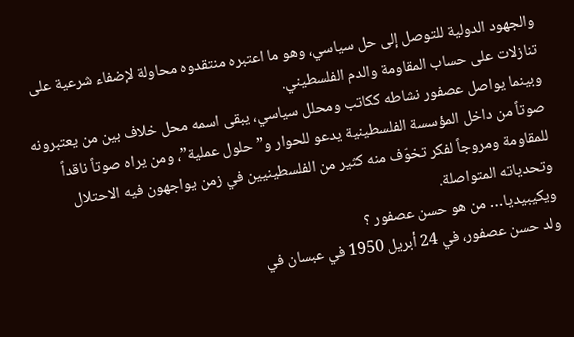والجهود الدولية للتوصل إلى حل سياسي، وهو ما اعتبره منتقدوه محاولة لإضفاء شرعية على تنازلات على حساب المقاومة والدم الفلسطيني.
وبينما يواصل عصفور نشاطه ككاتب ومحلل سياسي، يبقى اسمه محل خلاف بين من يعتبرونه صوتاً من داخل المؤسسة الفلسطينية يدعو للحوار و”حلول عملية”، ومن يراه صوتاً ناقداً للمقاومة ومروجاً لفكر تخوّف منه كثير من الفلسطينيين في زمن يواجهون فيه الاحتلال وتحدياته المتواصلة.
ويكيبيديا… من هو حسن عصفور ؟
ولد حسن عصفور، في 24 أبريل 1950 في عبسان في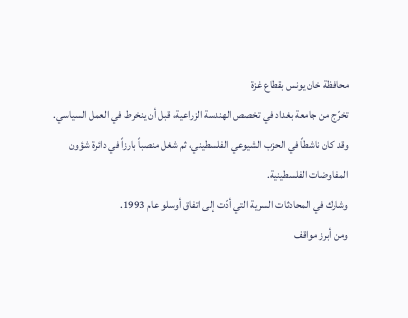محافظة خان يونس بقطاع غزة
تخرّج من جامعة بغداد في تخصص الهندسة الزراعية، قبل أن ينخرط في العمل السياسي.
وقد كان ناشطاً في الحزب الشيوعي الفلسطيني، ثم شغل منصباً بارزاً في دائرة شؤون المفاوضات الفلسطينية.
وشارك في المحادثات السرية التي أدّت إلى اتفاق أوسلو عام 1993.
ومن أبرز مواقف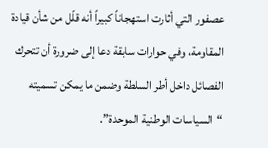عصفور التي أثارت استهجاناً كبيراً أنه قلّل من شأن قيادة المقاومة، وفي حوارات سابقة دعا إلى ضرورة أن تتحرك الفصائل داخل أطر السلطة وضمن ما يمكن تسميته “السياسات الوطنية الموحدة”.